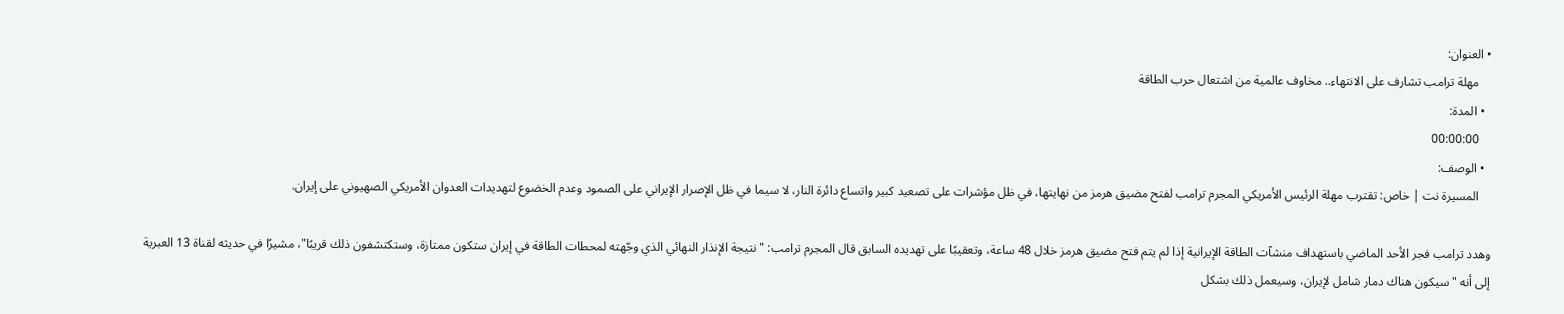• العنوان:
    مهلة ترامب تشارف على الانتهاء.. مخاوف عالمية من اشتعال حرب الطاقة
  • المدة:
    00:00:00
  • الوصف:
    المسيرة نت | خاص: تقترب مهلة الرئيس الأمريكي المجرم ترامب لفتح مضيق هرمز من نهايتها، في ظل مؤشرات على تصعيد كبير واتساع دائرة النار، لا سيما في ظل الإصرار الإيراني على الصمود وعدم الخضوع لتهديدات العدوان الأمريكي الصهيوني على إيران.

وهدد ترامب فجر الأحد الماضي باستهداف منشآت الطاقة الإيرانية إذا لم يتم فتح مضيق هرمز خلال 48 ساعة، وتعقيبًا على تهديده السابق قال المجرم ترامب: "نتيجة الإنذار النهائي الذي وجّهته لمحطات الطاقة في إيران ستكون ممتازة، وستكتشفون ذلك قريبًا"، مشيرًا في حديثه لقناة 13 العبرية إلى أنه "سيكون هناك دمار شامل لإيران، وسيعمل ذلك بشكل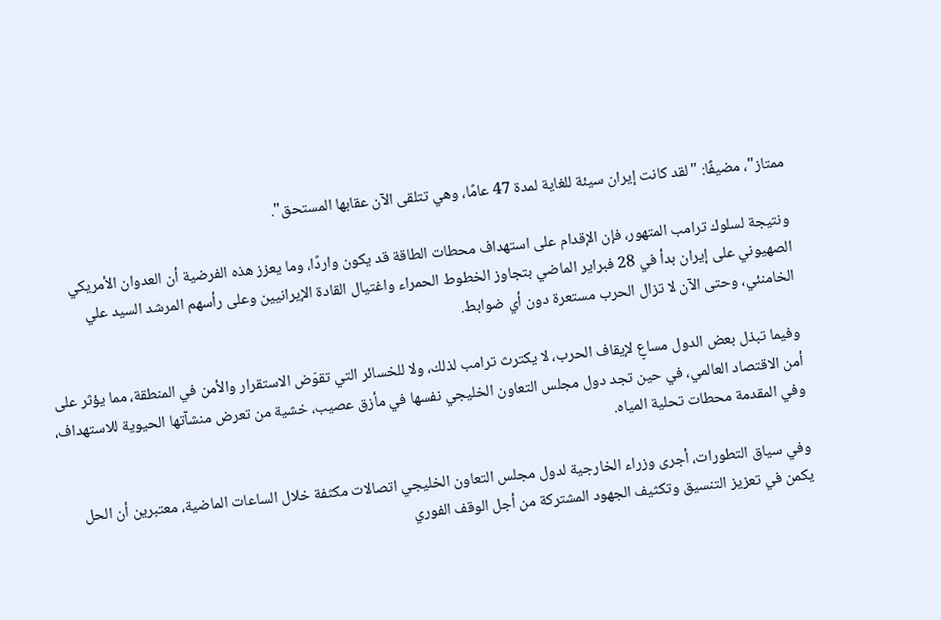ممتاز"، مضيفًا: "لقد كانت إيران سيئة للغاية لمدة 47 عامًا، وهي تتلقى الآن عقابها المستحق".

ونتيجة لسلوك ترامب المتهور، فإن الإقدام على استهداف محطات الطاقة قد يكون واردًا، وما يعزز هذه الفرضية أن العدوان الأمريكي الصهيوني على إيران بدأ في 28 فبراير الماضي بتجاوز الخطوط الحمراء واغتيال القادة الإيرانيين وعلى رأسهم المرشد السيد علي الخامنئي، وحتى الآن لا تزال الحرب مستعرة دون أي ضوابط.

وفيما تبذل بعض الدول مساعٍ لإيقاف الحرب، لا يكترث ترامب لذلك، ولا للخسائر التي تقوّض الاستقرار والأمن في المنطقة، مما يؤثر على أمن الاقتصاد العالمي، في حين تجد دول مجلس التعاون الخليجي نفسها في مأزق عصيب، خشية من تعرض منشآتها الحيوية للاستهداف، وفي المقدمة محطات تحلية المياه.

وفي سياق التطورات، أجرى وزراء الخارجية لدول مجلس التعاون الخليجي اتصالات مكثفة خلال الساعات الماضية، معتبرين أن الحل يكمن في تعزيز التنسيق وتكثيف الجهود المشتركة من أجل الوقف الفوري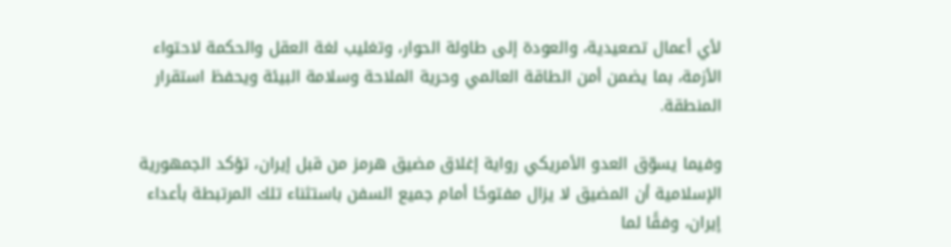لأي أعمال تصعيدية، والعودة إلى طاولة الحوار، وتغليب لغة العقل والحكمة لاحتواء الأزمة، بما يضمن أمن الطاقة العالمي وحرية الملاحة وسلامة البيئة ويحفظ استقرار المنطقة.

وفيما يسوّق العدو الأمريكي رواية إغلاق مضيق هرمز من قبل إيران، تؤكد الجمهورية الإسلامية أن المضيق لا يزال مفتوحًا أمام جميع السفن باستثناء تلك المرتبطة بأعداء إيران، وفقًا لما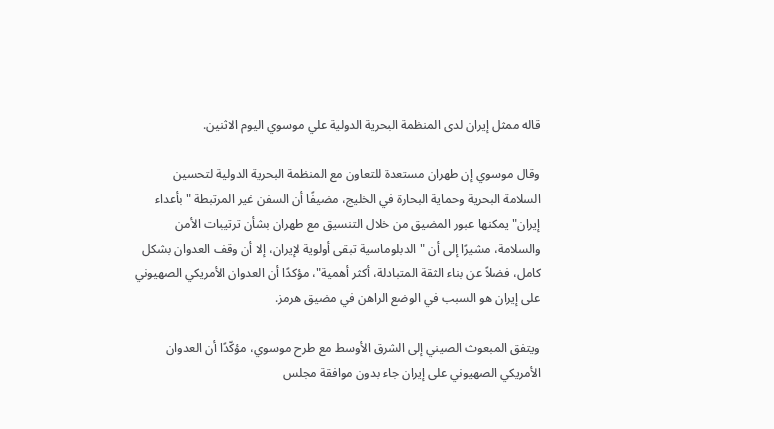قاله ممثل إيران لدى المنظمة البحرية الدولية علي موسوي اليوم الاثنين.

وقال موسوي إن طهران مستعدة للتعاون مع المنظمة البحرية الدولية لتحسين السلامة البحرية وحماية البحارة في الخليج، مضيفًا أن السفن غير المرتبطة "بأعداء إيران" يمكنها عبور المضيق من خلال التنسيق مع طهران بشأن ترتيبات الأمن والسلامة، مشيرًا إلى أن "الدبلوماسية تبقى أولوية لإيران، إلا أن وقف العدوان بشكل كامل، فضلاً عن بناء الثقة المتبادلة، أكثر أهمية"، مؤكدًا أن العدوان الأمريكي الصهيوني على إيران هو السبب في الوضع الراهن في مضيق هرمز.

ويتفق المبعوث الصيني إلى الشرق الأوسط مع طرح موسوي، مؤكّدًا أن العدوان الأمريكي الصهيوني على إيران جاء بدون موافقة مجلس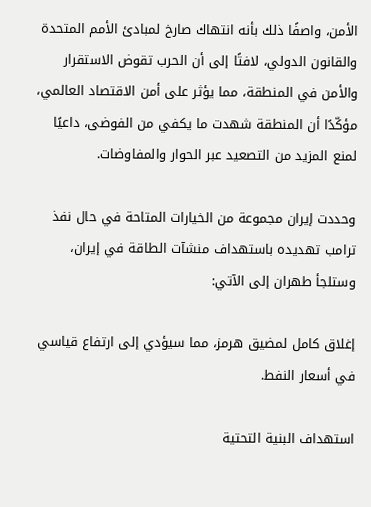الأمن، واصفًا ذلك بأنه انتهاك صارخ لمبادئ الأمم المتحدة والقانون الدولي، لافتًا إلى أن الحرب تقوض الاستقرار والأمن في المنطقة، مما يؤثر على أمن الاقتصاد العالمي، مؤكّدًا أن المنطقة شهدت ما يكفي من الفوضى، داعيًا لمنع المزيد من التصعيد عبر الحوار والمفاوضات.

وحددت إيران مجموعة من الخيارات المتاحة في حال نفذ ترامب تهديده باستهداف منشآت الطاقة في إيران، وستلجأ طهران إلى الآتي:

إغلاق كامل لمضيق هرمز، مما سيؤدي إلى ارتفاع قياسي في أسعار النفط.

استهداف البنية التحتية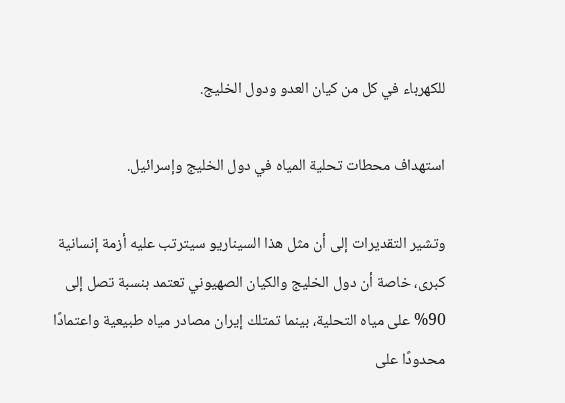للكهرباء في كل من كيان العدو ودول الخليج.

استهداف محطات تحلية المياه في دول الخليج وإسرائيل.

وتشير التقديرات إلى أن مثل هذا السيناريو سيترتب عليه أزمة إنسانية كبرى، خاصة أن دول الخليج والكيان الصهيوني تعتمد بنسبة تصل إلى 90% على مياه التحلية، بينما تمتلك إيران مصادر مياه طبيعية واعتمادًا محدودًا على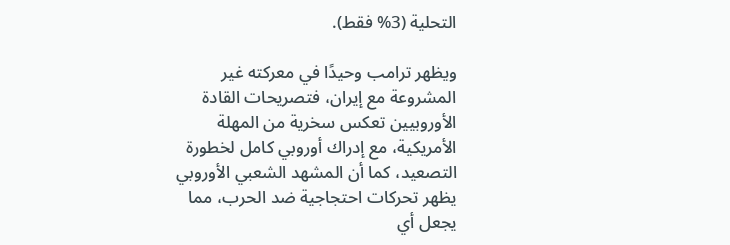التحلية (3% فقط).

ويظهر ترامب وحيدًا في معركته غير المشروعة مع إيران، فتصريحات القادة الأوروبيين تعكس سخرية من المهلة الأمريكية، مع إدراك أوروبي كامل لخطورة التصعيد، كما أن المشهد الشعبي الأوروبي يظهر تحركات احتجاجية ضد الحرب، مما يجعل أي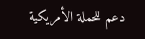دعم للحملة الأمريكية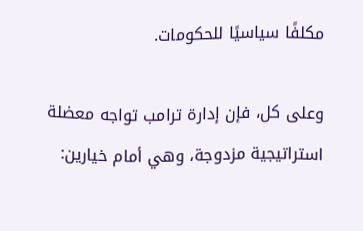مكلفًا سياسيًا للحكومات.

وعلى كل، فإن إدارة ترامب تواجه معضلة استراتيجية مزدوجة، وهي أمام خيارين: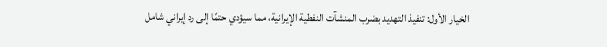الخيار الأول: تنفيذ التهديد بضرب المنشآت النفطية الإيرانية، مما سيؤدي حتمًا إلى رد إيراني شامل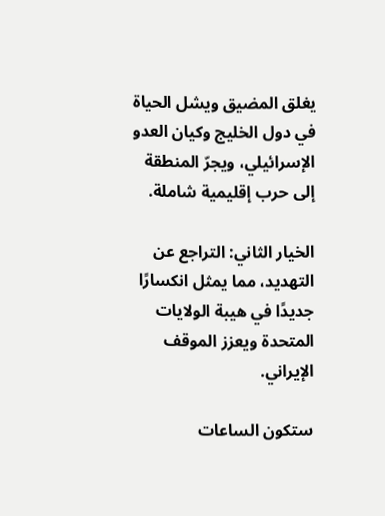يغلق المضيق ويشل الحياة في دول الخليج وكيان العدو الإسرائيلي، ويجرّ المنطقة إلى حرب إقليمية شاملة.

الخيار الثاني: التراجع عن التهديد، مما يمثل انكسارًا جديدًا في هيبة الولايات المتحدة ويعزز الموقف الإيراني.

ستكون الساعات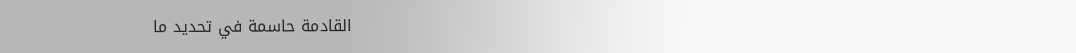القادمة حاسمة في تحديد ما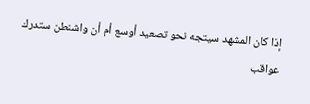إذا كان المشهد سيتجه نحو تصعيد أوسع أم أن واشنطن ستدرك عواقب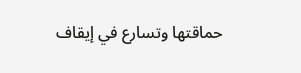حماقتها وتسارع في إيقاف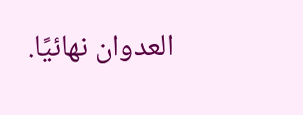العدوان نهائيًا.